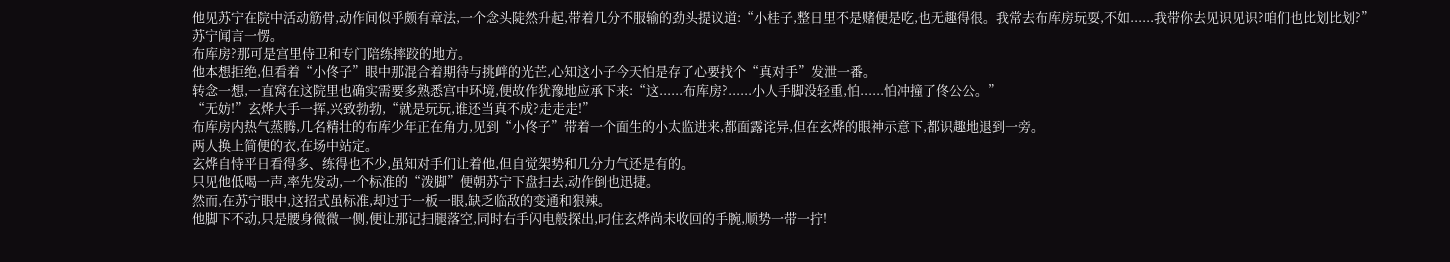他见苏宁在院中活动筋骨,动作间似乎颇有章法,一个念头陡然升起,带着几分不服输的劲头提议道:“小桂子,整日里不是赌便是吃,也无趣得很。我常去布库房玩耍,不如......我带你去见识见识?咱们也比划比划?”
苏宁闻言一愣。
布库房?那可是宫里侍卫和专门陪练摔跤的地方。
他本想拒绝,但看着“小佟子”眼中那混合着期待与挑衅的光芒,心知这小子今天怕是存了心要找个“真对手”发泄一番。
转念一想,一直窝在这院里也确实需要多熟悉宫中环境,便故作犹豫地应承下来:“这......布库房?......小人手脚没轻重,怕......怕冲撞了佟公公。”
“无妨!”玄烨大手一挥,兴致勃勃,“就是玩玩,谁还当真不成?走走走!”
布库房内热气蒸腾,几名精壮的布库少年正在角力,见到“小佟子”带着一个面生的小太监进来,都面露诧异,但在玄烨的眼神示意下,都识趣地退到一旁。
两人换上简便的衣,在场中站定。
玄烨自恃平日看得多、练得也不少,虽知对手们让着他,但自觉架势和几分力气还是有的。
只见他低喝一声,率先发动,一个标准的“泼脚”便朝苏宁下盘扫去,动作倒也迅捷。
然而,在苏宁眼中,这招式虽标准,却过于一板一眼,缺乏临敌的变通和狠辣。
他脚下不动,只是腰身微微一侧,便让那记扫腿落空,同时右手闪电般探出,叼住玄烨尚未收回的手腕,顺势一带一拧!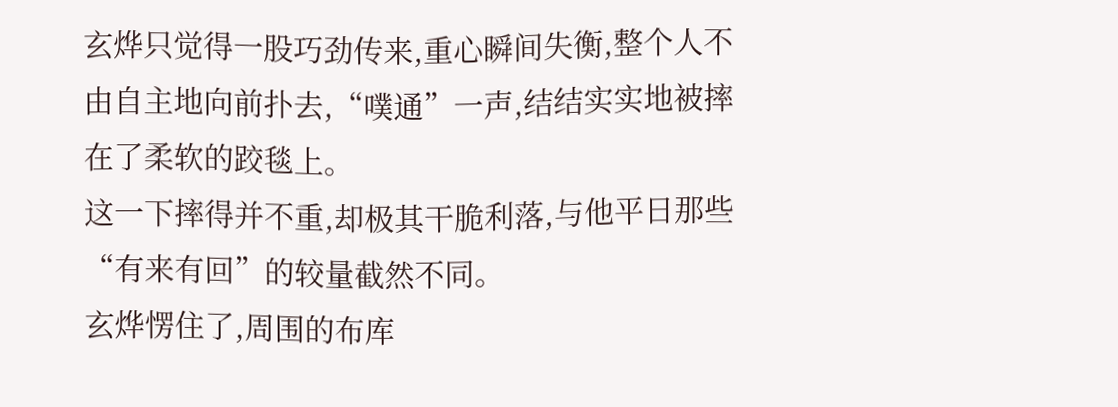玄烨只觉得一股巧劲传来,重心瞬间失衡,整个人不由自主地向前扑去,“噗通”一声,结结实实地被摔在了柔软的跤毯上。
这一下摔得并不重,却极其干脆利落,与他平日那些“有来有回”的较量截然不同。
玄烨愣住了,周围的布库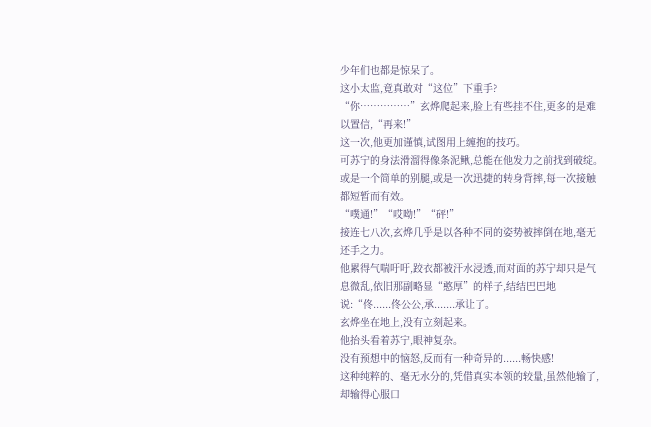少年们也都是惊呆了。
这小太监,竟真敢对“这位”下重手?
“你……………”玄烨爬起来,脸上有些挂不住,更多的是难以置信,“再来!”
这一次,他更加谨慎,试图用上缠抱的技巧。
可苏宁的身法滑溜得像条泥鳅,总能在他发力之前找到破绽。
或是一个简单的别腿,或是一次迅捷的转身背摔,每一次接触都短暂而有效。
“噗通!”“哎呦!”“砰!”
接连七八次,玄烨几乎是以各种不同的姿势被摔倒在地,毫无还手之力。
他累得气喘吁吁,跤衣都被汗水浸透,而对面的苏宁却只是气息微乱,依旧那副略显“憨厚”的样子,结结巴巴地说:“佟......佟公公,承.......承让了。
玄烨坐在地上,没有立刻起来。
他抬头看着苏宁,眼神复杂。
没有预想中的恼怒,反而有一种奇异的......畅快感!
这种纯粹的、毫无水分的,凭借真实本领的较量,虽然他输了,却输得心服口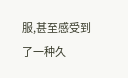服,甚至感受到了一种久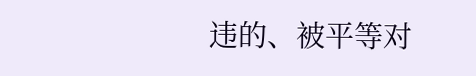违的、被平等对